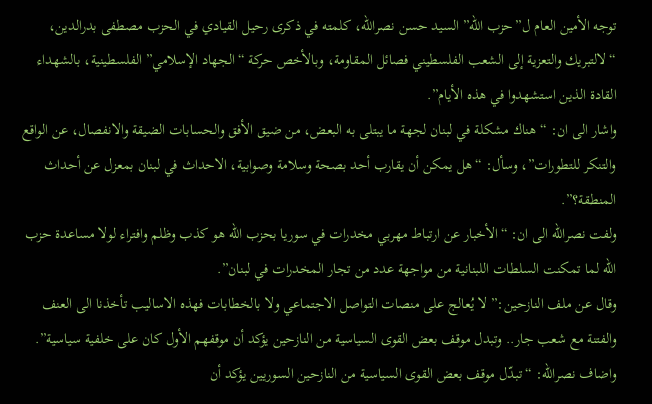توجه الأمين العام ل”حزب الله” السيد حسن نصرالله، كلمته في ذكرى رحيل القيادي في الحزب مصطفى بدرالدين، “لالتبريك والتعزية إلى الشعب الفلسطيني فصائل المقاومة، وبالأخص حركة “الجهاد الإسلامي” الفلسطينية، بالشهداء القادة الذين استشهدوا في هذه الأيام”.
واشار الى ان: “هناك مشكلة في لبنان لجهة ما يبتلى به البعض، من ضيق الأفق والحسابات الضيقة والانفصال، عن الواقع والتنكر للتطورات”، وسأل: “هل يمكن أن يقارب أحد بصحة وسلامة وصوابية، الاحداث في لبنان بمعزل عن أحداث المنطقة؟”.
ولفت نصرالله الى ان: “الأخبار عن ارتباط مهربي مخدرات في سوريا بحزب الله هو كذب وظلم وافتراء لولا مساعدة حزب الله لما تمكنت السلطات اللبنانية من مواجهة عدد من تجار المخدرات في لبنان”.
وقال عن ملف النازحين:” لا يُعالج على منصات التواصل الاجتماعي ولا بالخطابات فهذه الاساليب تأخذنا الى العنف والفتنة مع شعب جار.. وتبدل موقف بعض القوى السياسية من النازحين يؤكد أن موقفهم الأول كان على خلفية سياسية”.
واضاف نصرالله: “تبدّل موقف بعض القوى السياسية من النازحين السوريين يؤكد أن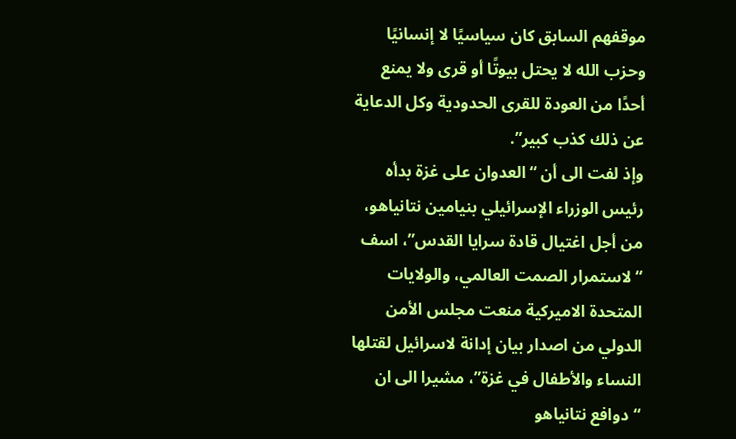موقفهم السابق كان سياسيًا لا إنسانيًا وحزب الله لا يحتل بيوتًا أو قرى ولا يمنع أحدًا من العودة للقرى الحدودية وكل الدعاية عن ذلك كذب كبير”.
وإذ لفت الى أن “العدوان على غزة بدأه رئيس الوزراء الإسرائيلي بنيامين نتانياهو، من أجل اغتيال قادة سرايا القدس”، اسف “لاستمرار الصمت العالمي، والولايات المتحدة الاميركية منعت مجلس الأمن الدولي من اصدار بيان إدانة لاسرائيل لقتلها النساء والأطفال في غزة”، مشيرا الى ان “دوافع نتانياهو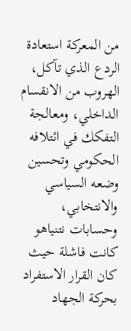من المعركة استعادة الردع الذي تآكل، الهروب من الانقسام الداخلي، ومعالجة التفكك في ائتلافه الحكومي وتحسين وضعه السياسي والانتخابي، وحسابات نتنياهو كانت فاشلة حيث كان القرار الاستفراد بحركة الجهاد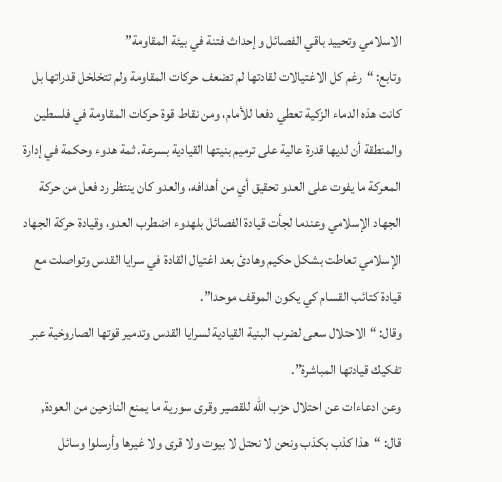الاسلامي وتحييد باقي الفصائل وإحداث فتنة في بيئة المقاومة”
وتابع: “رغم كل الاغتيالات لقادتها لم تضعف حركات المقاومة ولم تتخلخل قدراتها بل كانت هذه الدماء الزكية تعطي دفعا للأمام، ومن نقاط قوة حركات المقاومة في فلسطين والمنطقة أن لديها قدرة عالية على ترميم بنيتها القيادية بسرعة. ثمة هدوء وحكمة في إدارة المعركة ما يفوت على العدو تحقيق أي من أهدافه، والعدو كان ينتظر رد فعل من حركة الجهاد الإسلامي وعندما لجأت قيادة الفصائل بلهدوء اضطرب العدو، وقيادة حركة الجهاد الإسلامي تعاطت بشكل حكيم وهادئ بعد اغتيال القادة في سرايا القدس وتواصلت مع قيادة كتائب القسام كي يكون الموقف موحدا”.
وقال: “الاحتلال سعى لضرب البنية القيادية لسرايا القدس وتدمير قوتها الصاروخية عبر تفكيك قيادتها المباشرة”.
وعن ادعاءات عن احتلال حزب الله للقصير وقرى سورية ما يمنع النازحين من العودة, قال: “هذا كذب بكذب ونحن لا نحتل لا بيوت ولا قرى ولا غيرها وأرسلوا وسائل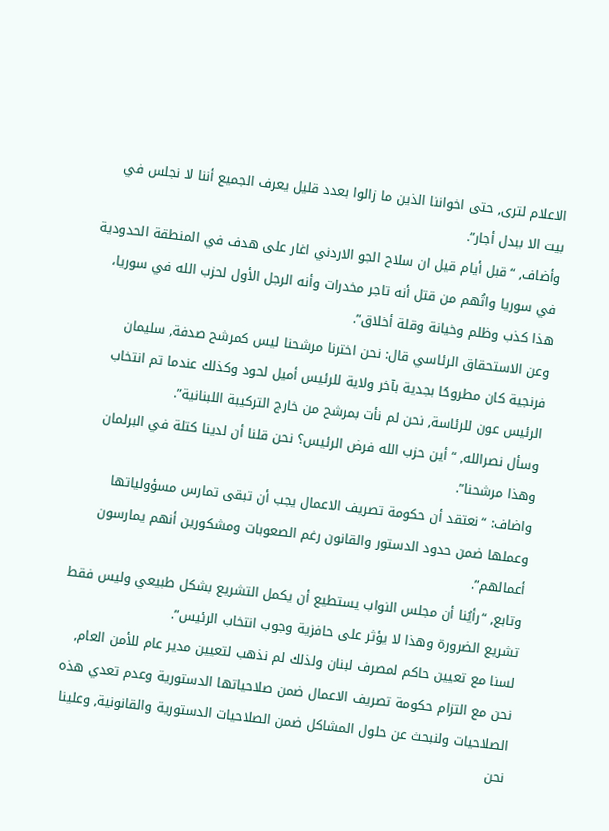الاعلام لترى, حتى اخواننا الذين ما زالوا بعدد قليل يعرف الجميع أننا لا نجلس في بيت الا ببدل أجار”.
وأضاف, “قبل أيام قيل ان سلاح الجو الاردني اغار على هدف في المنطقة الحدودية في سوريا واتُهم من قتل أنه تاجر مخدرات وأنه الرجل الأول لحزب الله في سوريا، هذا كذب وظلم وخيانة وقلة أخلاق”.
وعن الاستحقاق الرئاسي قال: نحن اخترنا مرشحنا ليس كمرشح صدفة, سليمان فرنجية كان مطروحًا بجدية بآخر ولاية للرئيس أميل لحود وكذلك عندما تم انتخاب الرئيس عون للرئاسة, نحن لم نأت بمرشح من خارج التركيبة اللبنانية”.
وسأل نصرالله, “أين حزب الله فرض الرئيس؟ نحن قلنا أن لدينا كتلة في البرلمان وهذا مرشحنا”.
واضاف: “نعتقد أن حكومة تصريف الاعمال يجب أن تبقى تمارس مسؤولياتها وعملها ضمن حدود الدستور والقانون رغم الصعوبات ومشكورين أنهم يمارسون أعمالهم”.
وتابع, “رأيُنا أن مجلس النواب يستطيع أن يكمل التشريع بشكل طبيعي وليس فقط تشريع الضرورة وهذا لا يؤثر على حافزية وجوب انتخاب الرئيس”.
لسنا مع تعيين حاكم لمصرف لبنان ولذلك لم نذهب لتعيين مدير عام للأمن العام, نحن مع التزام حكومة تصريف الاعمال ضمن صلاحياتها الدستورية وعدم تعدي هذه الصلاحيات ولنبحث عن حلول المشاكل ضمن الصلاحيات الدستورية والقانونية, وعلينا نحن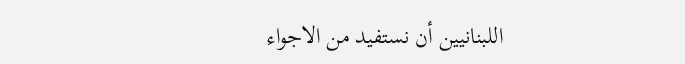اللبنانيين أن نستفيد من الاجواء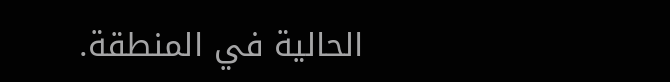الحالية في المنطقة.